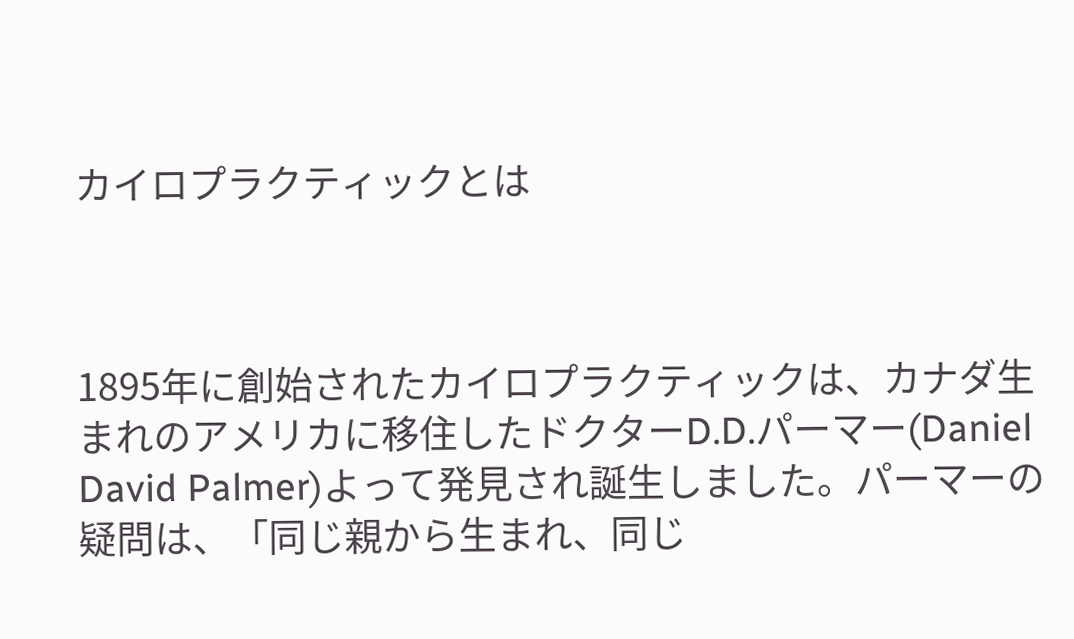カイロプラクティックとは



1895年に創始されたカイロプラクティックは、カナダ生まれのアメリカに移住したドクターD.D.パーマー(Daniel David Palmer)よって発見され誕生しました。パーマーの疑問は、「同じ親から生まれ、同じ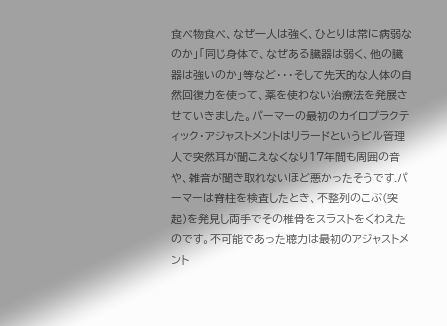食べ物食べ、なぜ一人は強く、ひとりは常に病弱なのか」「同じ身体で、なぜある臓器は弱く、他の臓器は強いのか」等など・・・そして先天的な人体の自然回復力を使って、薬を使わない治療法を発展させていきました。パーマーの最初のカイロプラクティック・アジャストメントはリラードというビル管理人で突然耳が聞こえなくなり17年間も周囲の音や、雑音が聞き取れないほど悪かったそうです.パーマーは脊柱を検査したとき、不整列のこぶ(突起)を発見し両手でその椎骨をスラストをくわえたのです。不可能であった聴力は最初のアジャストメント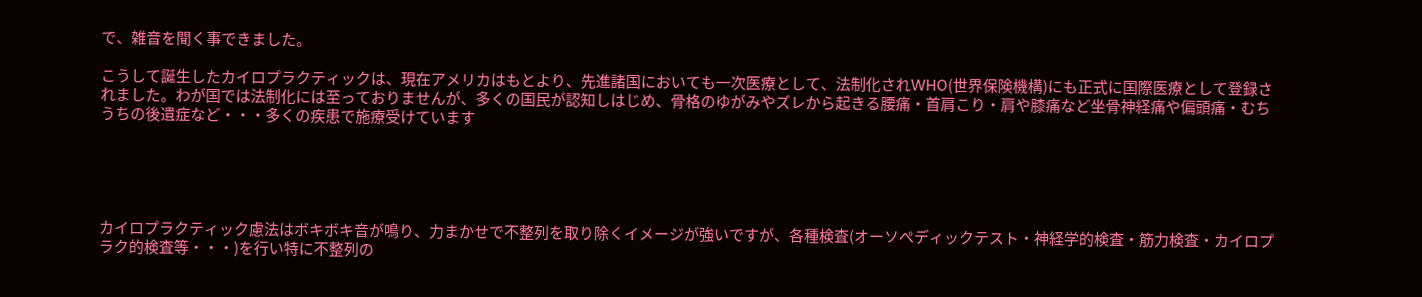で、雑音を聞く事できました。

こうして誕生したカイロプラクティックは、現在アメリカはもとより、先進諸国においても一次医療として、法制化されWHO(世界保険機構)にも正式に国際医療として登録されました。わが国では法制化には至っておりませんが、多くの国民が認知しはじめ、骨格のゆがみやズレから起きる腰痛・首肩こり・肩や膝痛など坐骨神経痛や偏頭痛・むちうちの後遺症など・・・多くの疾患で施療受けています





カイロプラクティック慮法はボキボキ音が鳴り、力まかせで不整列を取り除くイメージが強いですが、各種検査(オーソぺディックテスト・神経学的検査・筋力検査・カイロプラク的検査等・・・)を行い特に不整列の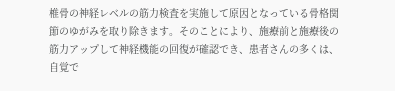椎骨の神経レベルの筋力検査を実施して原因となっている骨格関節のゆがみを取り除きます。そのことにより、施療前と施療後の筋力アップして神経機能の回復が確認でき、患者さんの多くは、自覚で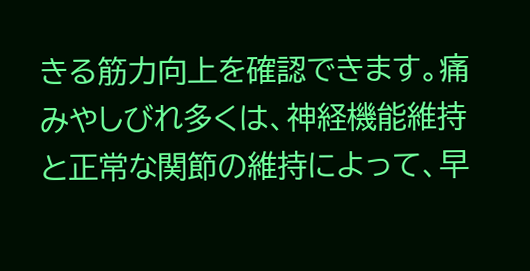きる筋力向上を確認できます。痛みやしびれ多くは、神経機能維持と正常な関節の維持によって、早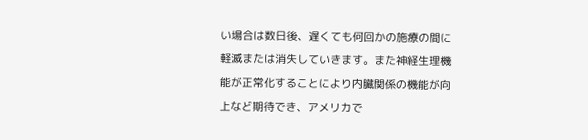い場合は数日後、遅くても何回かの施療の間に軽滅または消失していきます。また神経生理機能が正常化することにより内臓関係の機能が向上など期待でき、アメリカで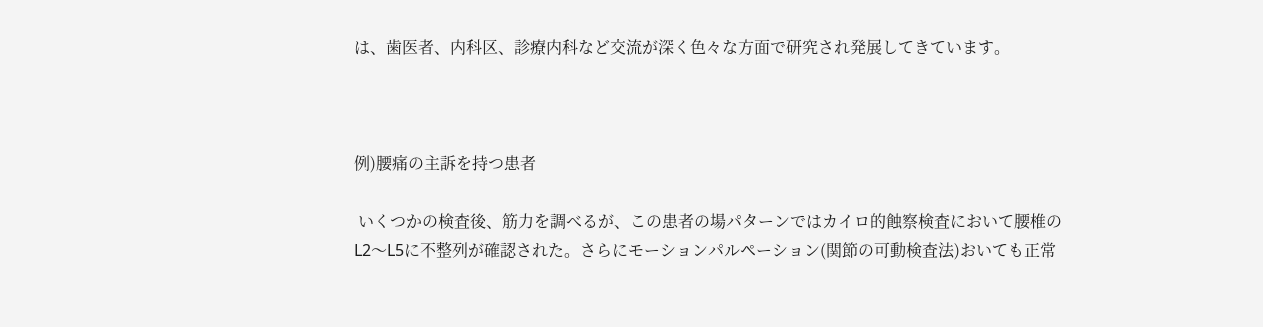は、歯医者、内科区、診療内科など交流が深く色々な方面で研究され発展してきています。



例)腰痛の主訴を持つ患者

 いくつかの検査後、筋力を調べるが、この患者の場パターンではカイロ的蝕察検査において腰椎のL2〜L5に不整列が確認された。さらにモーションパルペーション(関節の可動検査法)おいても正常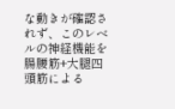な動きが確認されず、このレベルの神経機能を腸腰筋+大腿四頭筋による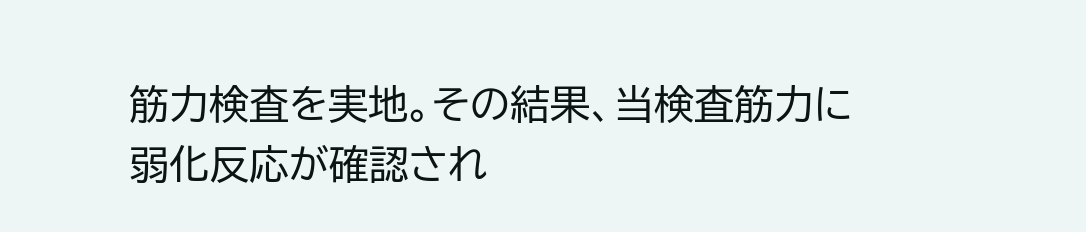筋力検査を実地。その結果、当検査筋力に弱化反応が確認され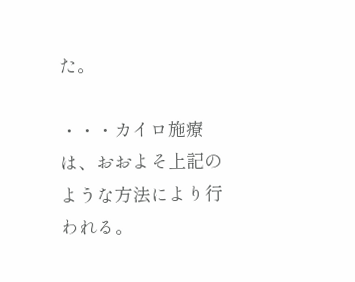た。

・・・カイロ施療は、おおよそ上記のような方法により行われる。